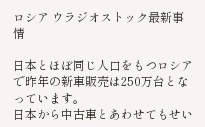ロシア ウラジオストック最新事情

日本とほぼ同じ人口をもつロシアで昨年の新車販売は250万台となっています。
日本から中古車とあわせてもせい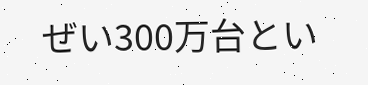ぜい300万台とい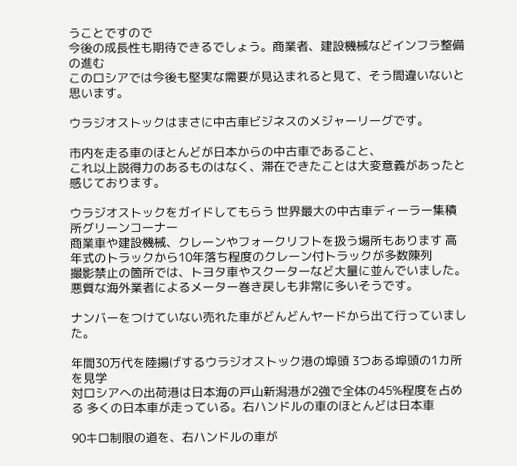うことですので
今後の成長性も期待できるでしょう。商業者、建設機械などインフラ整備の進む
このロシアでは今後も堅実な需要が見込まれると見て、そう間違いないと思います。

ウラジオストックはまさに中古車ビジネスのメジャーリーグです。

市内を走る車のほとんどが日本からの中古車であること、
これ以上説得力のあるものはなく、滞在できたことは大変意義があったと感じております。

ウラジオストックをガイドしてもらう 世界最大の中古車ディーラー集積所グリーンコーナー
商業車や建設機械、クレーンやフォークリフトを扱う場所もあります 高年式のトラックから10年落ち程度のクレーン付トラックが多数陳列
撮影禁止の箇所では、トヨタ車やスクーターなど大量に並んでいました。
悪質な海外業者によるメーター巻き戻しも非常に多いそうです。

ナンバーをつけていない売れた車がどんどんヤードから出て行っていました。

年間30万代を陸揚げするウラジオストック港の埠頭 3つある埠頭の1カ所を見学
対ロシアへの出荷港は日本海の戸山新潟港が2強で全体の45%程度を占める 多くの日本車が走っている。右ハンドルの車のほとんどは日本車

90キロ制限の道を、右ハンドルの車が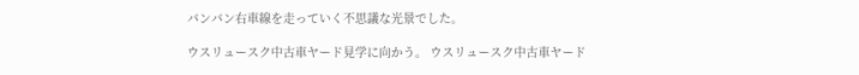バンバン右車線を走っていく不思議な光景でした。

ウスリュースク中古車ヤード見学に向かう。 ウスリュースク中古車ヤード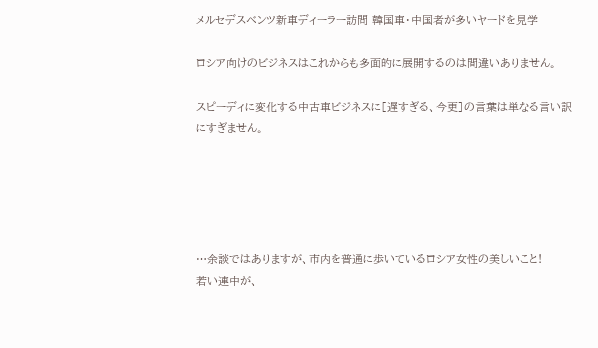メルセデスベンツ新車ディーラー訪問 韓国車・中国者が多いヤードを見学

ロシア向けのビジネスはこれからも多面的に展開するのは間違いありません。

スピーディに変化する中古車ビジネスに[遅すぎる、今更]の言葉は単なる言い訳にすぎません。





…余談ではありますが、市内を普通に歩いているロシア女性の美しいこと!
若い連中が、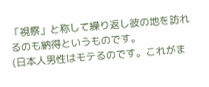「視察」と称して繰り返し彼の地を訪れるのも納得というものです。
(日本人男性はモテるのです。これがま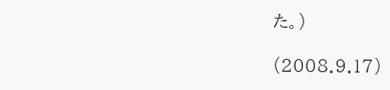た。)

(2008.9.17)